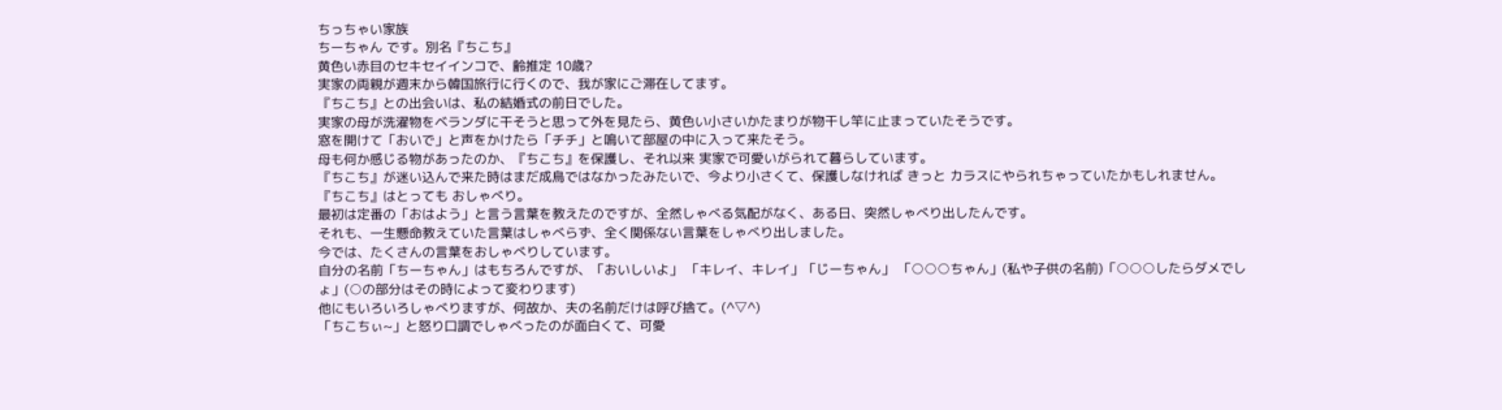ちっちゃい家族
ちーちゃん です。別名『ちこち』
黄色い赤目のセキセイインコで、齢推定 10歳?
実家の両親が週末から韓国旅行に行くので、我が家にご滞在してます。
『ちこち』との出会いは、私の結婚式の前日でした。
実家の母が洗濯物をベランダに干そうと思って外を見たら、黄色い小さいかたまりが物干し竿に止まっていたそうです。
窓を開けて「おいで」と声をかけたら「チチ」と鳴いて部屋の中に入って来たそう。
母も何か感じる物があったのか、『ちこち』を保護し、それ以来 実家で可愛いがられて暮らしています。
『ちこち』が迷い込んで来た時はまだ成鳥ではなかったみたいで、今より小さくて、保護しなければ きっと カラスにやられちゃっていたかもしれません。
『ちこち』はとっても おしゃべり。
最初は定番の「おはよう」と言う言葉を教えたのですが、全然しゃべる気配がなく、ある日、突然しゃべり出したんです。
それも、一生懸命教えていた言葉はしゃべらず、全く関係ない言葉をしゃべり出しました。
今では、たくさんの言葉をおしゃべりしています。
自分の名前「ちーちゃん」はもちろんですが、「おいしいよ」 「キレイ、キレイ」「じーちゃん」 「○○○ちゃん」(私や子供の名前)「○○○したらダメでしょ」(○の部分はその時によって変わります)
他にもいろいろしゃべりますが、何故か、夫の名前だけは呼び捨て。(^▽^)
「ちこちぃ~」と怒り口調でしゃべったのが面白くて、可愛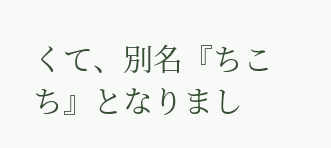くて、別名『ちこち』となりまし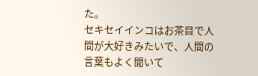た。
セキセイインコはお茶目で人間が大好きみたいで、人間の言葉もよく聞いて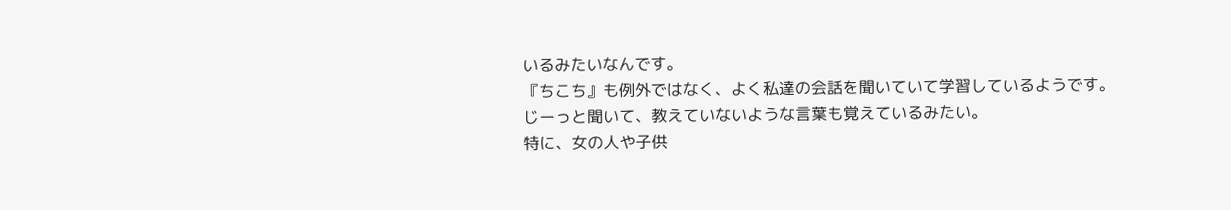いるみたいなんです。
『ちこち』も例外ではなく、よく私達の会話を聞いていて学習しているようです。
じーっと聞いて、教えていないような言葉も覚えているみたい。
特に、女の人や子供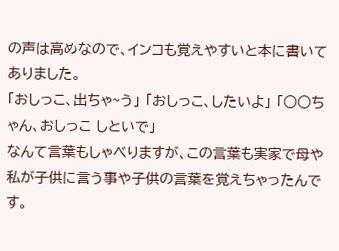の声は高めなので、インコも覚えやすいと本に書いてありました。
「おしっこ、出ちゃ~う」 「おしっこ、したいよ」 「○○ちゃん、おしっこ しといで」
なんて言葉もしゃべりますが、この言葉も実家で母や私が子供に言う事や子供の言葉を覚えちゃったんです。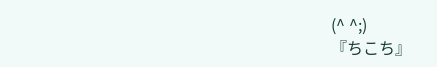(^ ^;)
『ちこち』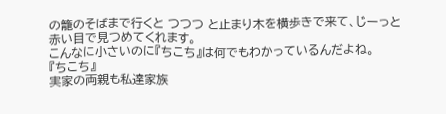の籠のそばまで行くと つつつ と止まり木を横歩きで来て、じーっと赤い目で見つめてくれます。
こんなに小さいのに『ちこち』は何でもわかっているんだよね。
『ちこち』
実家の両親も私達家族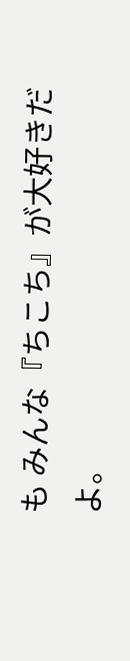も みんな『ちこち』が大好きだよ。